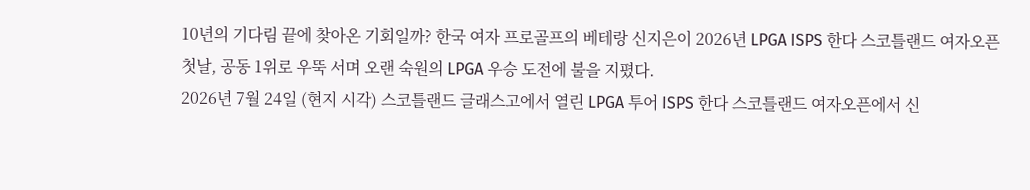10년의 기다림 끝에 찾아온 기회일까? 한국 여자 프로골프의 베테랑 신지은이 2026년 LPGA ISPS 한다 스코틀랜드 여자오픈 첫날, 공동 1위로 우뚝 서며 오랜 숙원의 LPGA 우승 도전에 불을 지폈다.
2026년 7월 24일 (현지 시각) 스코틀랜드 글래스고에서 열린 LPGA 투어 ISPS 한다 스코틀랜드 여자오픈에서 신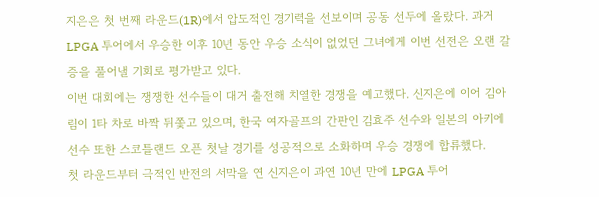지은은 첫 번째 라운드(1R)에서 압도적인 경기력을 선보이며 공동 선두에 올랐다. 과거 LPGA 투어에서 우승한 이후 10년 동안 우승 소식이 없었던 그녀에게 이번 선전은 오랜 갈증을 풀어낼 기회로 평가받고 있다.
이번 대회에는 쟁쟁한 선수들이 대거 출전해 치열한 경쟁을 예고했다. 신지은에 이어 김아림이 1타 차로 바짝 뒤쫓고 있으며, 한국 여자골프의 간판인 김효주 선수와 일본의 아키에 선수 또한 스코틀랜드 오픈 첫날 경기를 성공적으로 소화하며 우승 경쟁에 합류했다.
첫 라운드부터 극적인 반전의 서막을 연 신지은이 과연 10년 만에 LPGA 투어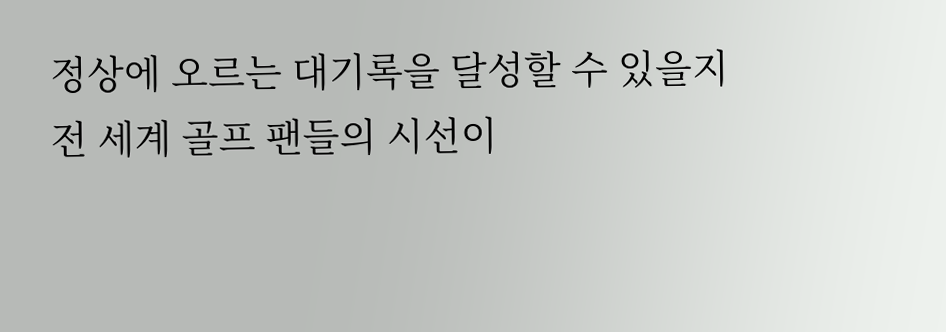정상에 오르는 대기록을 달성할 수 있을지 전 세계 골프 팬들의 시선이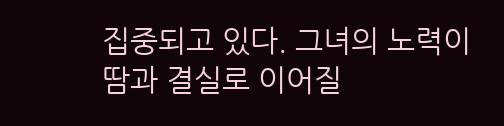집중되고 있다. 그녀의 노력이 땀과 결실로 이어질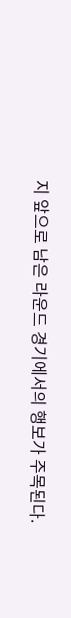지 앞으로 남은 라운드 경기에서의 행보가 주목된다.